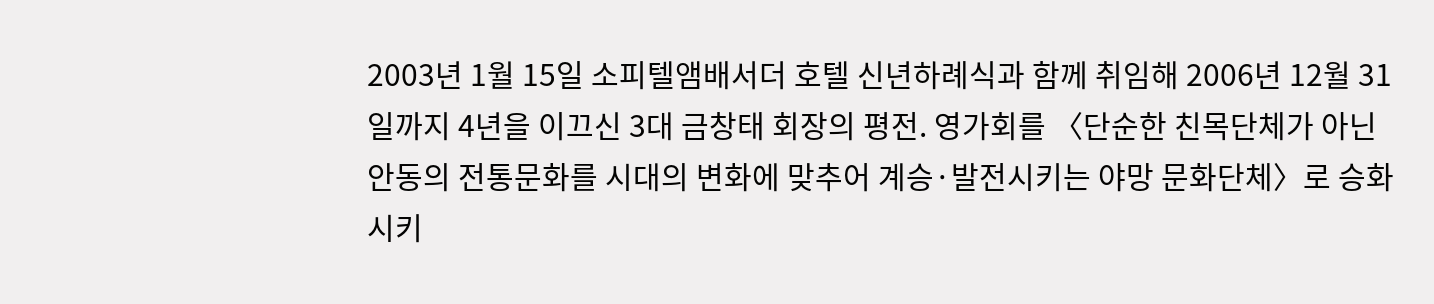2003년 1월 15일 소피텔앰배서더 호텔 신년하례식과 함께 취임해 2006년 12월 31일까지 4년을 이끄신 3대 금창태 회장의 평전. 영가회를 〈단순한 친목단체가 아닌 안동의 전통문화를 시대의 변화에 맞추어 계승·발전시키는 야망 문화단체〉로 승화시키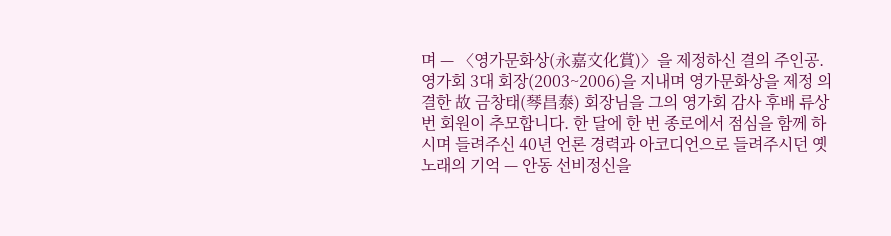며 — 〈영가문화상(永嘉文化賞)〉을 제정하신 결의 주인공.
영가회 3대 회장(2003~2006)을 지내며 영가문화상을 제정 의결한 故 금창태(琴昌泰) 회장님을 그의 영가회 감사 후배 류상번 회원이 추모합니다. 한 달에 한 번 종로에서 점심을 함께 하시며 들려주신 40년 언론 경력과 아코디언으로 들려주시던 옛 노래의 기억 — 안동 선비정신을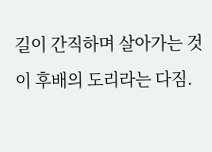길이 간직하며 살아가는 것이 후배의 도리라는 다짐.